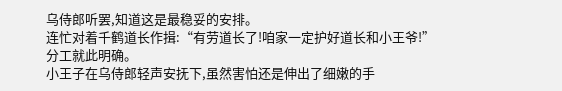乌侍郎听罢,知道这是最稳妥的安排。
连忙对着千鹤道长作揖:“有劳道长了!咱家一定护好道长和小王爷!”
分工就此明确。
小王子在乌侍郎轻声安抚下,虽然害怕还是伸出了细嫩的手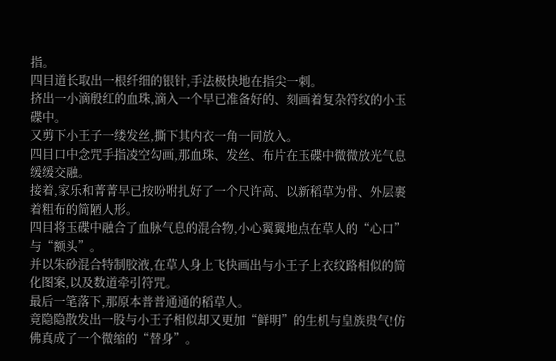指。
四目道长取出一根纤细的银针,手法极快地在指尖一刺。
挤出一小滴殷红的血珠,滴入一个早已准备好的、刻画着复杂符纹的小玉碟中。
又剪下小王子一缕发丝,撕下其内衣一角一同放入。
四目口中念咒手指凌空勾画,那血珠、发丝、布片在玉碟中微微放光气息缓缓交融。
接着,家乐和菁菁早已按吩咐扎好了一个尺许高、以新稻草为骨、外层裹着粗布的简陋人形。
四目将玉碟中融合了血脉气息的混合物,小心翼翼地点在草人的“心口”与“额头”。
并以朱砂混合特制胶液,在草人身上飞快画出与小王子上衣纹路相似的简化图案,以及数道牵引符咒。
最后一笔落下,那原本普普通通的稻草人。
竟隐隐散发出一股与小王子相似却又更加“鲜明”的生机与皇族贵气!仿佛真成了一个微缩的“替身”。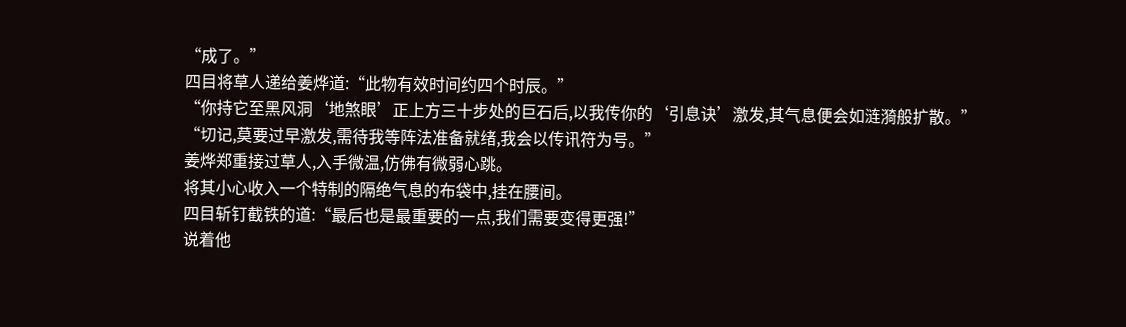“成了。”
四目将草人递给姜烨道:“此物有效时间约四个时辰。”
“你持它至黑风洞‘地煞眼’正上方三十步处的巨石后,以我传你的‘引息诀’激发,其气息便会如涟漪般扩散。”
“切记,莫要过早激发,需待我等阵法准备就绪,我会以传讯符为号。”
姜烨郑重接过草人,入手微温,仿佛有微弱心跳。
将其小心收入一个特制的隔绝气息的布袋中,挂在腰间。
四目斩钉截铁的道:“最后也是最重要的一点,我们需要变得更强!”
说着他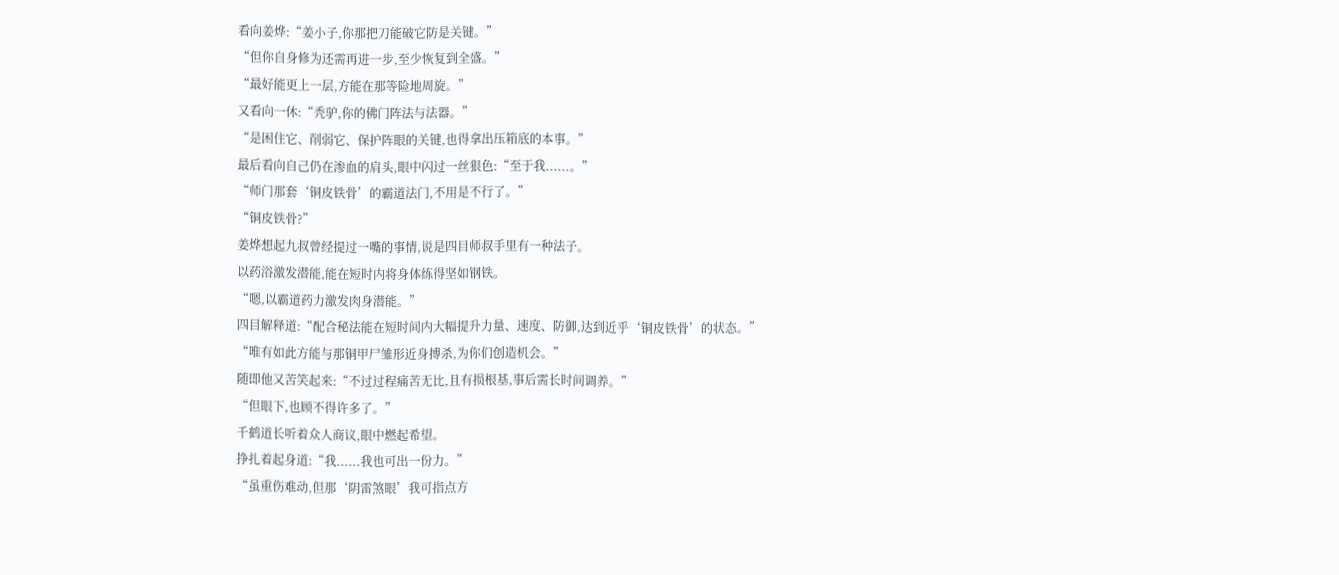看向姜烨:“姜小子,你那把刀能破它防是关键。”
“但你自身修为还需再进一步,至少恢复到全盛。”
“最好能更上一层,方能在那等险地周旋。”
又看向一休:“秃驴,你的佛门阵法与法器。”
“是困住它、削弱它、保护阵眼的关键,也得拿出压箱底的本事。”
最后看向自己仍在渗血的肩头,眼中闪过一丝狠色:“至于我......。”
“师门那套‘铜皮铁骨’的霸道法门,不用是不行了。”
“铜皮铁骨?”
姜烨想起九叔曾经提过一嘴的事情,说是四目师叔手里有一种法子。
以药浴激发潜能,能在短时内将身体练得坚如钢铁。
“嗯,以霸道药力激发肉身潜能。”
四目解释道:“配合秘法能在短时间内大幅提升力量、速度、防御,达到近乎‘铜皮铁骨’的状态。”
“唯有如此方能与那铜甲尸雏形近身搏杀,为你们创造机会。”
随即他又苦笑起来:“不过过程痛苦无比,且有损根基,事后需长时间调养。”
“但眼下,也顾不得许多了。”
千鹤道长听着众人商议,眼中燃起希望。
挣扎着起身道:“我......我也可出一份力。”
“虽重伤难动,但那‘阴雷煞眼’我可指点方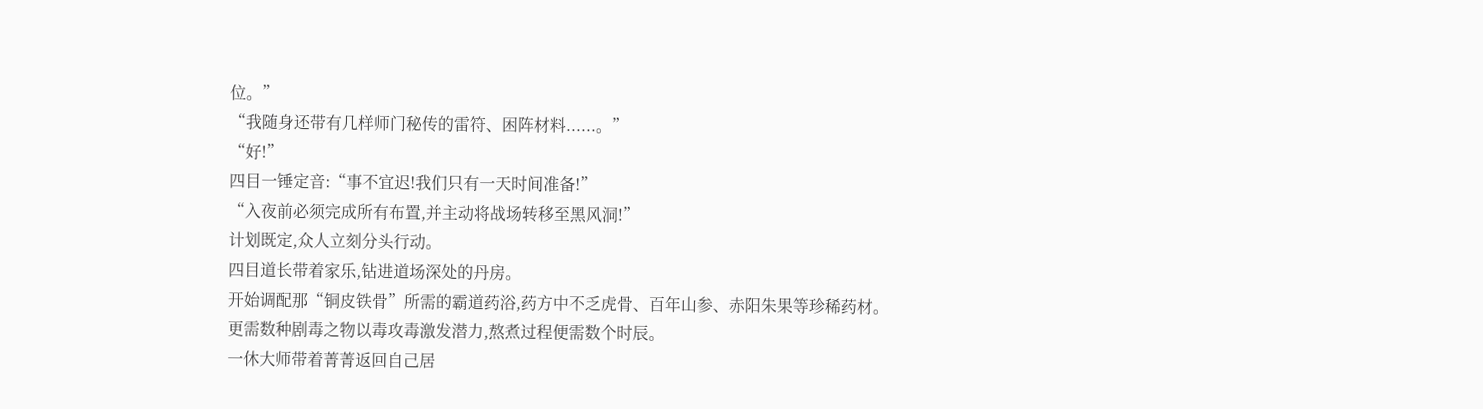位。”
“我随身还带有几样师门秘传的雷符、困阵材料......。”
“好!”
四目一锤定音:“事不宜迟!我们只有一天时间准备!”
“入夜前必须完成所有布置,并主动将战场转移至黑风洞!”
计划既定,众人立刻分头行动。
四目道长带着家乐,钻进道场深处的丹房。
开始调配那“铜皮铁骨”所需的霸道药浴,药方中不乏虎骨、百年山参、赤阳朱果等珍稀药材。
更需数种剧毒之物以毒攻毒激发潜力,熬煮过程便需数个时辰。
一休大师带着菁菁返回自己居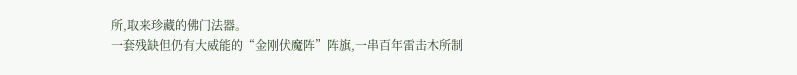所,取来珍藏的佛门法器。
一套残缺但仍有大威能的“金刚伏魔阵”阵旗,一串百年雷击木所制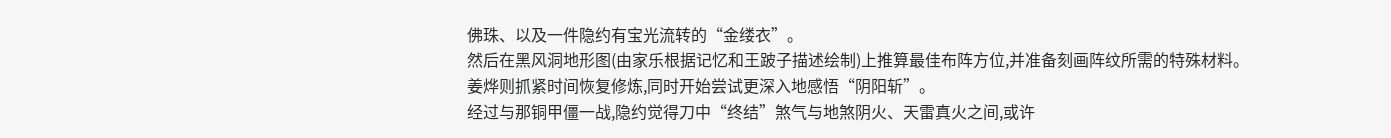佛珠、以及一件隐约有宝光流转的“金缕衣”。
然后在黑风洞地形图(由家乐根据记忆和王跛子描述绘制)上推算最佳布阵方位,并准备刻画阵纹所需的特殊材料。
姜烨则抓紧时间恢复修炼,同时开始尝试更深入地感悟“阴阳斩”。
经过与那铜甲僵一战,隐约觉得刀中“终结”煞气与地煞阴火、天雷真火之间,或许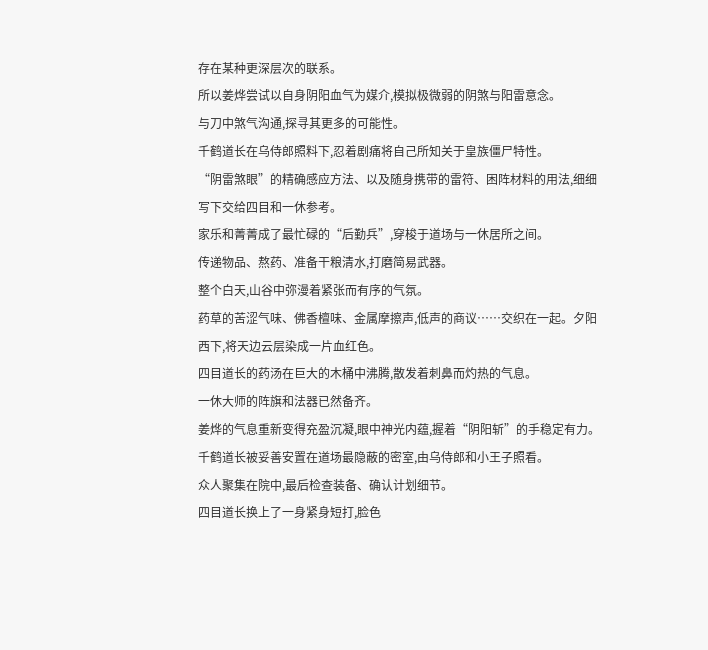存在某种更深层次的联系。
所以姜烨尝试以自身阴阳血气为媒介,模拟极微弱的阴煞与阳雷意念。
与刀中煞气沟通,探寻其更多的可能性。
千鹤道长在乌侍郎照料下,忍着剧痛将自己所知关于皇族僵尸特性。
“阴雷煞眼”的精确感应方法、以及随身携带的雷符、困阵材料的用法,细细写下交给四目和一休参考。
家乐和菁菁成了最忙碌的“后勤兵”,穿梭于道场与一休居所之间。
传递物品、熬药、准备干粮清水,打磨简易武器。
整个白天,山谷中弥漫着紧张而有序的气氛。
药草的苦涩气味、佛香檀味、金属摩擦声,低声的商议……交织在一起。夕阳西下,将天边云层染成一片血红色。
四目道长的药汤在巨大的木桶中沸腾,散发着刺鼻而灼热的气息。
一休大师的阵旗和法器已然备齐。
姜烨的气息重新变得充盈沉凝,眼中神光内蕴,握着“阴阳斩”的手稳定有力。
千鹤道长被妥善安置在道场最隐蔽的密室,由乌侍郎和小王子照看。
众人聚集在院中,最后检查装备、确认计划细节。
四目道长换上了一身紧身短打,脸色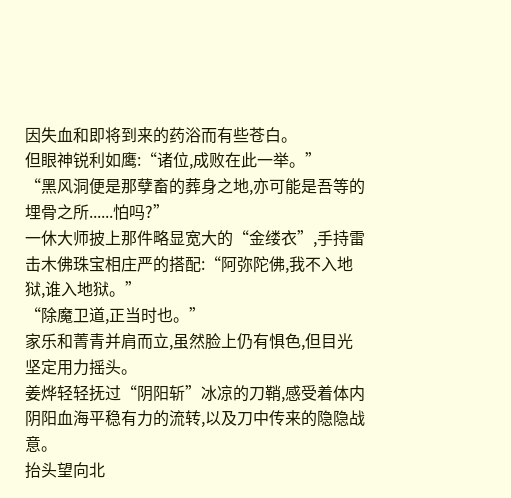因失血和即将到来的药浴而有些苍白。
但眼神锐利如鹰:“诸位,成败在此一举。”
“黑风洞便是那孽畜的葬身之地,亦可能是吾等的埋骨之所......怕吗?”
一休大师披上那件略显宽大的“金缕衣”,手持雷击木佛珠宝相庄严的搭配:“阿弥陀佛,我不入地狱,谁入地狱。”
“除魔卫道,正当时也。”
家乐和菁青并肩而立,虽然脸上仍有惧色,但目光坚定用力摇头。
姜烨轻轻抚过“阴阳斩”冰凉的刀鞘,感受着体内阴阳血海平稳有力的流转,以及刀中传来的隐隐战意。
抬头望向北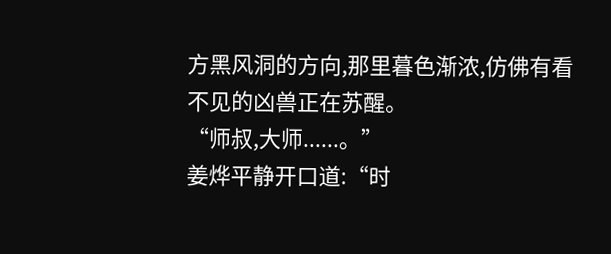方黑风洞的方向,那里暮色渐浓,仿佛有看不见的凶兽正在苏醒。
“师叔,大师......。”
姜烨平静开口道:“时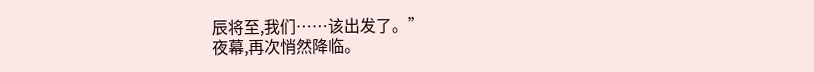辰将至,我们……该出发了。”
夜幕,再次悄然降临。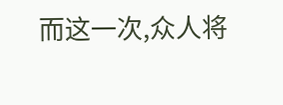而这一次,众人将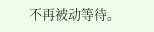不再被动等待。